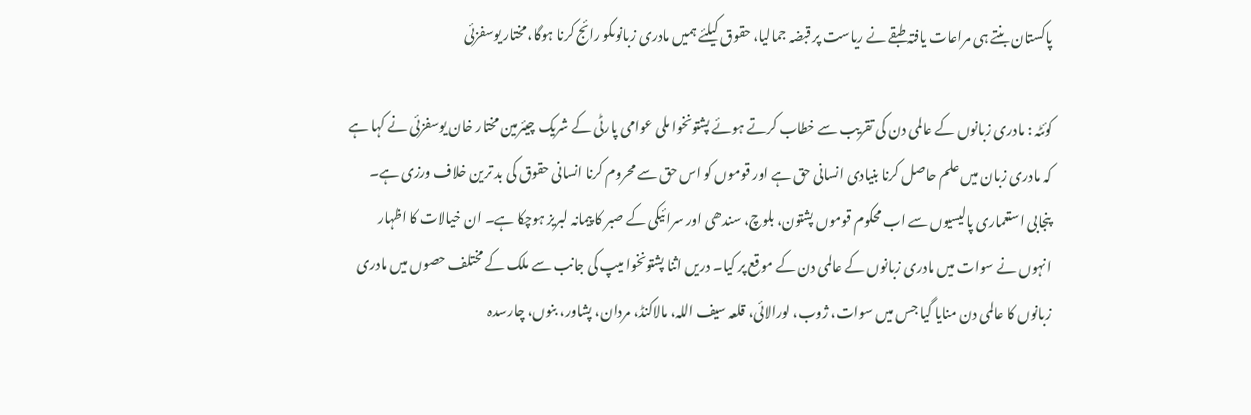پاکستان بنتے ہی مراعات یافتہ طبقے نے ریاست پر قبضہ جمالیا، حقوق کیلئے ہمیں مادری زبانوںکو رائج کرنا ہوگا، مختار یوسفزئی

کوئٹہ : مادری زبانوں کے عالمی دن کی تقریب سے خطاب کرتے ہوئے پشتونخوا ملی عوامی پارٹی کے شریک چیئرمین مختار خان یوسفزئی نے کہا ہے کہ مادری زبان میں علم حاصل کرنا بنیادی انسانی حق ہے اور قوموں کو اس حق سے محروم کرنا انسانی حقوق کی بد ترین خلاف ورزی ہے۔ پنجابی استعماری پالیسیوں سے اب محکوم قوموں پشتون، بلوچ، سندھی اور سرائیکی کے صبر کا پیمانہ لبریز ہوچکا ہے۔ ان خیالات کا اظہار انہوں نے سوات میں مادری زبانوں کے عالمی دن کے موقع پر کیا۔ دریں اثنا پشتونخوا میپ کی جانب سے ملک کے مختلف حصوں میں مادری زبانوں کا عالمی دن منایا گیا جس میں سوات، ژوب، لورالائی، قلعہ سیف اللہ، مالاکنڈ، مردان، پشاور، بنوں، چارسدہ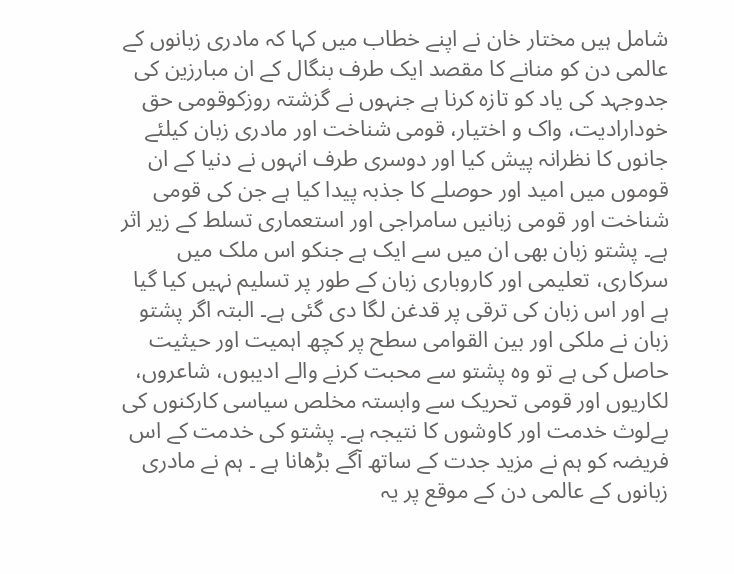شامل ہیں مختار خان نے اپنے خطاب میں کہا کہ مادری زبانوں کے عالمی دن کو منانے کا مقصد ایک طرف بنگال کے ان مبارزین کی جدوجہد کی یاد کو تازہ کرنا ہے جنہوں نے گزشتہ روزکوقومی حق خودارادیت، واک و اختیار، قومی شناخت اور مادری زبان کیلئے جانوں کا نظرانہ پیش کیا اور دوسری طرف انہوں نے دنیا کے ان قوموں میں امید اور حوصلے کا جذبہ پیدا کیا ہے جن کی قومی شناخت اور قومی زبانیں سامراجی اور استعماری تسلط کے زیر اثر ہے۔ پشتو زبان بھی ان میں سے ایک ہے جنکو اس ملک میں سرکاری، تعلیمی اور کاروباری زبان کے طور پر تسلیم نہیں کیا گیا ہے اور اس زبان کی ترقی پر قدغن لگا دی گئی ہے۔ البتہ اگر پشتو زبان نے ملکی اور بین القوامی سطح پر کچھ اہمیت اور حیثیت حاصل کی ہے تو وہ پشتو سے محبت کرنے والے ادیبوں، شاعروں، لکاریوں اور قومی تحریک سے وابستہ مخلص سیاسی کارکنوں کی بےلوث خدمت اور کاوشوں کا نتیجہ ہے۔ پشتو کی خدمت کے اس فریضہ کو ہم نے مزید جدت کے ساتھ آگے بڑھانا ہے ۔ ہم نے مادری زبانوں کے عالمی دن کے موقع پر یہ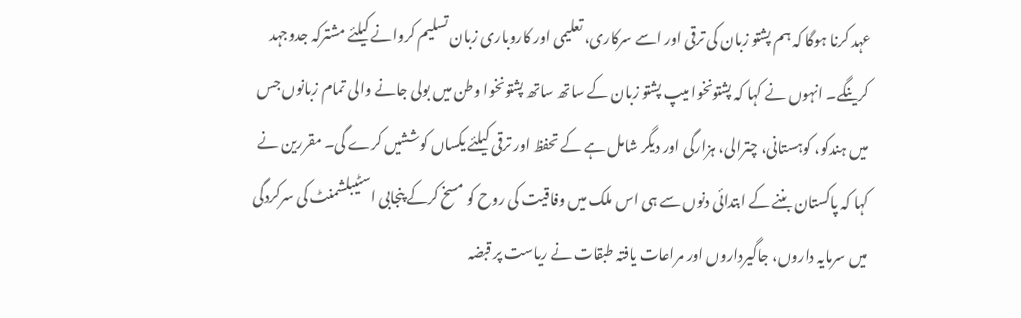عہد کرنا ہوگا کہ ہم پشتو زبان کی ترقی اور اسے سرکاری، تعلیمی اور کاروباری زبان تسلیم کروانے کیلئے مشترکہ جدوجہد کرینگے۔ انہوں نے کہا کہ پشتونخوا میپ پشتو زبان کے ساتھ ساتھ پشتونخوا وطن میں بولی جانے والی تمام زبانوں جس میں ہندکو، کوہستانی، چترالی، ہزارگی اور دیگر شامل ہے کے تحفظ اور ترقی کیلئے یکساں کوششیں کرے گی۔ مقررین نے کہا کہ پاکستان بننے کے ابتدائی دنوں سے ہی اس ملک میں وفاقیت کی روح کو مسخ کرکے پنجابی اسٹیبلشمنٹ کی سرکردگی میں سرمایہ داروں، جاگیرداروں اور مراعات یافتہ طبقات نے ریاست پر قبضہ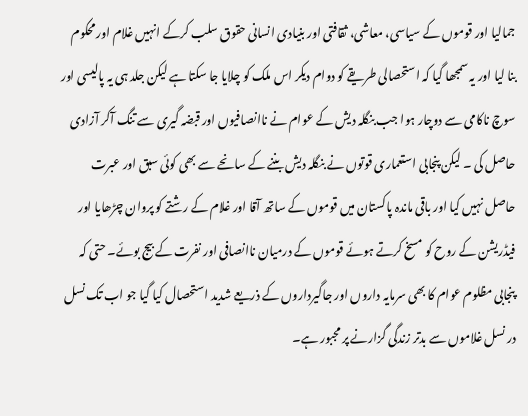جمالیا اور قوموں کے سیاسی، معاشی، ثقافتی اور بنیادی انسانی حقوق سلب کرکے انہیں غلام اور محکوم بنا لیا اور یہ سمجھا گیا کہ استحصالی طریقے کو دوام دیکر اس ملک کو چلایا جا سکتا ہے لیکن جلد ہی یہ پالیسی اور سوچ ناکامی سے دوچار ہوا جب بنگلہ دیش کے عوام نے ناانصافیوں اور قبضہ گیری سے تنگ آکر آزادی حاصل کی ۔ لیکن پنجابی استعماری قوتوں نے بنگلہ دیش بننے کے سانحے سے بھی کوئی سبق اور عبرت حاصل نہیں کیا اور باقی ماندہ پاکستان میں قوموں کے ساتھ آقا اور غلام کے رشتے کو پروان چڑھایا اور فیڈریشن کے روح کو مسخ کرتے ہوئے قوموں کے درمیان ناانصافی اور نفرت کے بیج بوئے۔ حتی کہ پنجابی مظلوم عوام کا بھی سرمایہ داروں اور جاگیرداروں کے ذریعے شدید استحصال کیا گیا جو اب تک نسل در نسل غلاموں سے بدتر زندگی گزارنے پر مجبور ہے۔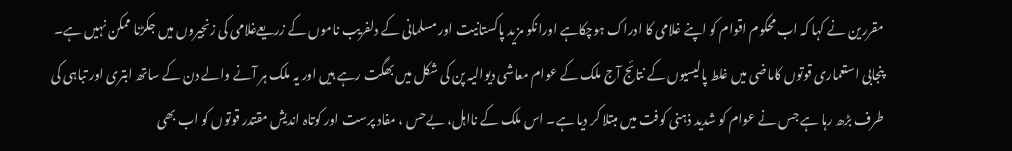مقررین نے کہا کہ اب محکوم اقوام کو اپنے غلامی کا ادراک ہوچکاہے اورانکو مزید پاکستانیت اور مسلمانی کے دلفریب ناموں کے زریعےغلامی کی زنجیروں میں جکڑنا ممکن نہیں ہے۔ پنجابی استعماری قوتوں کاماضی میں غلط پالیسیوں کے نتائج آج ملک کے عوام معاشی دیوالیہ پن کی شکل میں بھگت رہے ہیں اور یہ ملک ہر آنے والے دن کے ساتھ ابتری اور تباہی کی طرف بڑھ رہا ہے جس نے عوام کو شدید ذہنی کوفت میں مبتلا کر دیا ہے۔ اس ملک کے نااہل، بےحس ، مفاد پرست اور کوتاہ اندیش مقتدر قوتوں کو اب بھی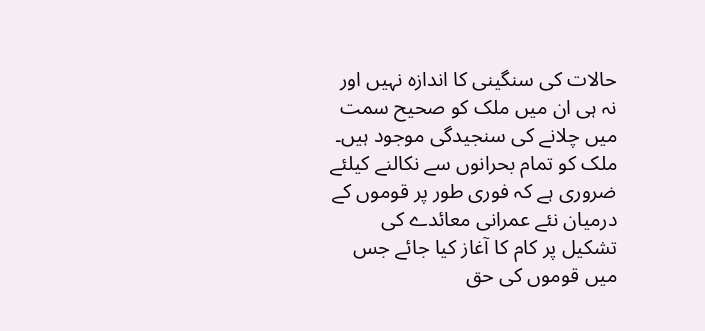حالات کی سنگینی کا اندازہ نہیں اور نہ ہی ان میں ملک کو صحیح سمت میں چلانے کی سنجیدگی موجود ہیں۔ ملک کو تمام بحرانوں سے نکالنے کیلئے ضروری ہے کہ فوری طور پر قوموں کے درمیان نئے عمرانی معائدے کی تشکیل پر کام کا آغاز کیا جائے جس میں قوموں کی حق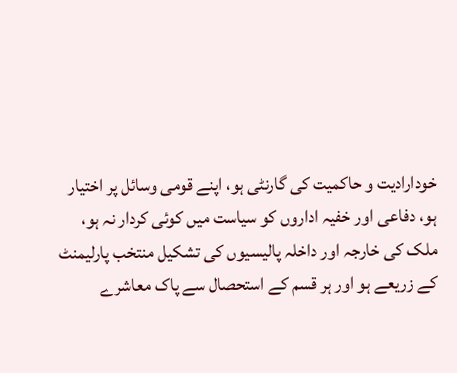خودارادیت و حاکمیت کی گارنٹی ہو، اپنے قومی وسائل پر اختیار ہو، دفاعی اور خفیہ اداروں کو سیاست میں کوئی کردار نہ ہو، ملک کی خارجہ اور داخلہ پالیسیوں کی تشکیل منتخب پارلیمنٹ کے زریعے ہو اور ہر قسم کے استحصال سے پاک معاشرے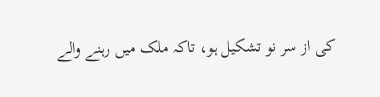کی از سر نو تشکیل ہو، تاکہ ملک میں رہنے والے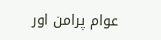عوام پرامن اور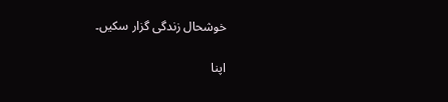خوشحال زندگی گزار سکیں۔

اپنا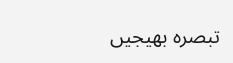تبصرہ بھیجیں